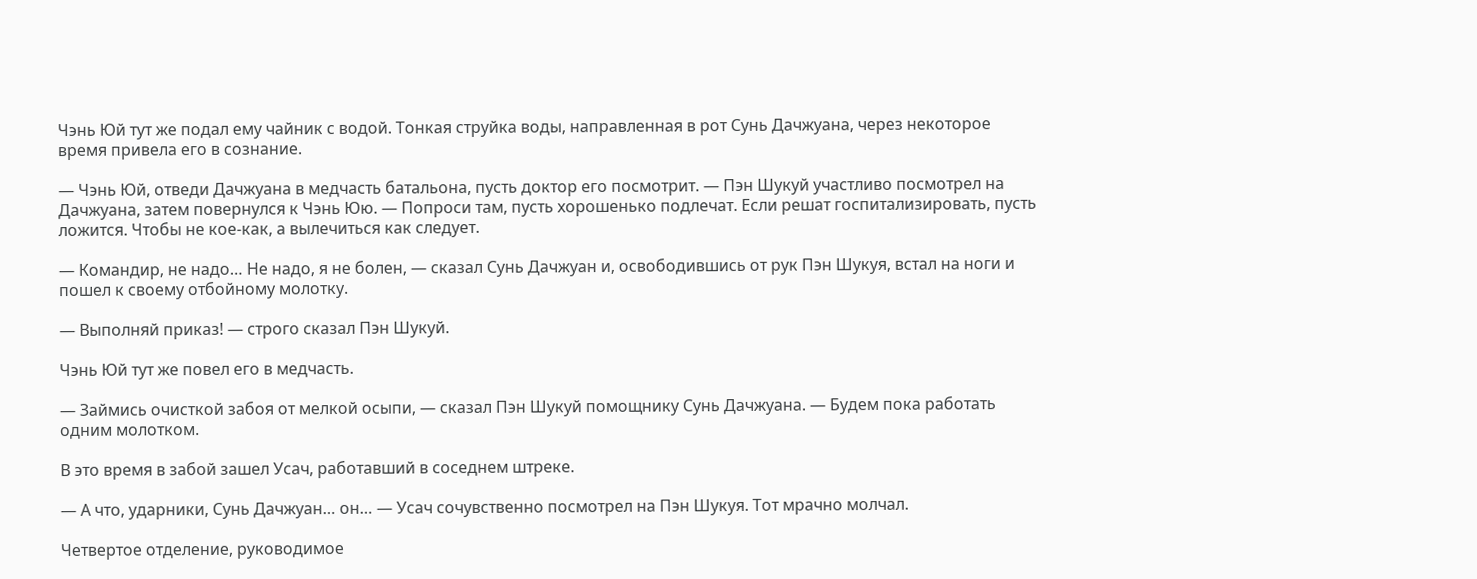Чэнь Юй тут же подал ему чайник с водой. Тонкая струйка воды, направленная в рот Сунь Дачжуана, через некоторое время привела его в сознание.

— Чэнь Юй, отведи Дачжуана в медчасть батальона, пусть доктор его посмотрит. — Пэн Шукуй участливо посмотрел на Дачжуана, затем повернулся к Чэнь Юю. — Попроси там, пусть хорошенько подлечат. Если решат госпитализировать, пусть ложится. Чтобы не кое-как, а вылечиться как следует.

— Командир, не надо… Не надо, я не болен, — сказал Сунь Дачжуан и, освободившись от рук Пэн Шукуя, встал на ноги и пошел к своему отбойному молотку.

— Выполняй приказ! — строго сказал Пэн Шукуй.

Чэнь Юй тут же повел его в медчасть.

— Займись очисткой забоя от мелкой осыпи, — сказал Пэн Шукуй помощнику Сунь Дачжуана. — Будем пока работать одним молотком.

В это время в забой зашел Усач, работавший в соседнем штреке.

— А что, ударники, Сунь Дачжуан… он… — Усач сочувственно посмотрел на Пэн Шукуя. Тот мрачно молчал.

Четвертое отделение, руководимое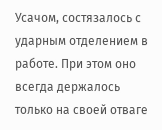Усачом, состязалось с ударным отделением в работе. При этом оно всегда держалось только на своей отваге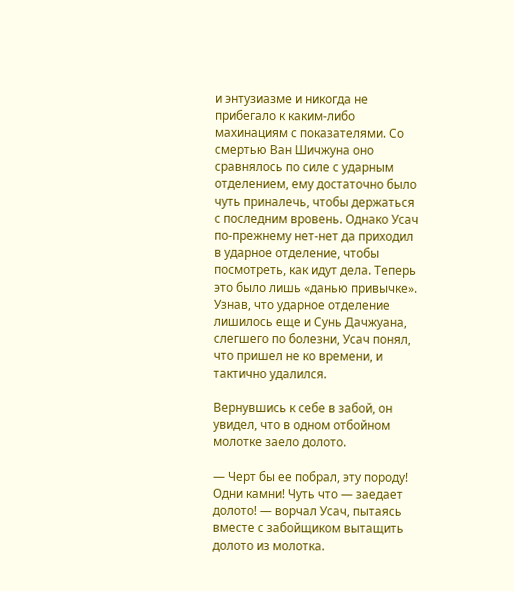и энтузиазме и никогда не прибегало к каким-либо махинациям с показателями. Со смертью Ван Шичжуна оно сравнялось по силе с ударным отделением, ему достаточно было чуть приналечь, чтобы держаться с последним вровень. Однако Усач по-прежнему нет-нет да приходил в ударное отделение, чтобы посмотреть, как идут дела. Теперь это было лишь «данью привычке». Узнав, что ударное отделение лишилось еще и Сунь Дачжуана, слегшего по болезни, Усач понял, что пришел не ко времени, и тактично удалился.

Вернувшись к себе в забой, он увидел, что в одном отбойном молотке заело долото.

— Черт бы ее побрал, эту породу! Одни камни! Чуть что — заедает долото! — ворчал Усач, пытаясь вместе с забойщиком вытащить долото из молотка.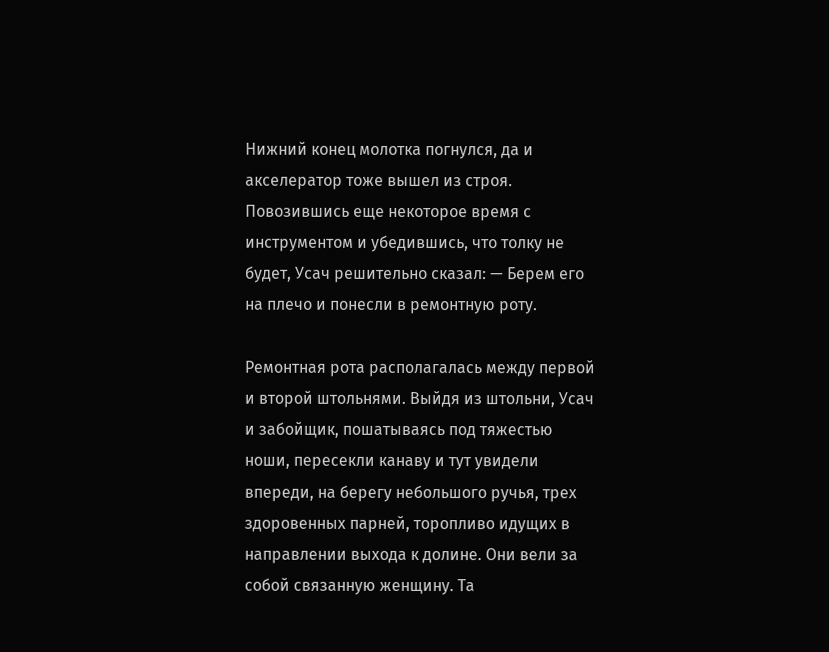Нижний конец молотка погнулся, да и акселератор тоже вышел из строя. Повозившись еще некоторое время с инструментом и убедившись, что толку не будет, Усач решительно сказал: — Берем его на плечо и понесли в ремонтную роту.

Ремонтная рота располагалась между первой и второй штольнями. Выйдя из штольни, Усач и забойщик, пошатываясь под тяжестью ноши, пересекли канаву и тут увидели впереди, на берегу небольшого ручья, трех здоровенных парней, торопливо идущих в направлении выхода к долине. Они вели за собой связанную женщину. Та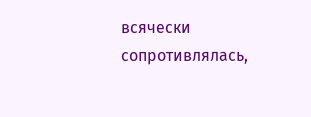всячески сопротивлялась,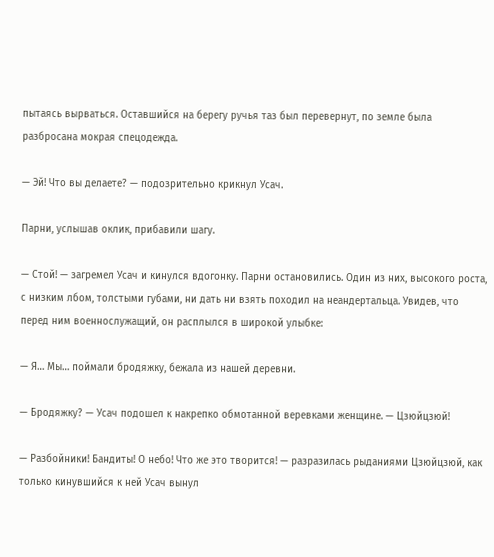пытаясь вырваться. Оставшийся на берегу ручья таз был перевернут, по земле была разбросана мокрая спецодежда.

— Эй! Что вы делаете? — подозрительно крикнул Усач.

Парни, услышав оклик, прибавили шагу.

— Стой! — загремел Усач и кинулся вдогонку. Парни остановились. Один из них, высокого роста, с низким лбом, толстыми губами, ни дать ни взять походил на неандертальца. Увидев, что перед ним военнослужащий, он расплылся в широкой улыбке:

— Я… Мы… поймали бродяжку, бежала из нашей деревни.

— Бродяжку? — Усач подошел к накрепко обмотанной веревками женщине. — Цзюйцзюй!

— Разбойники! Бандиты! О небо! Что же это творится! — разразилась рыданиями Цзюйцзюй, как только кинувшийся к ней Усач вынул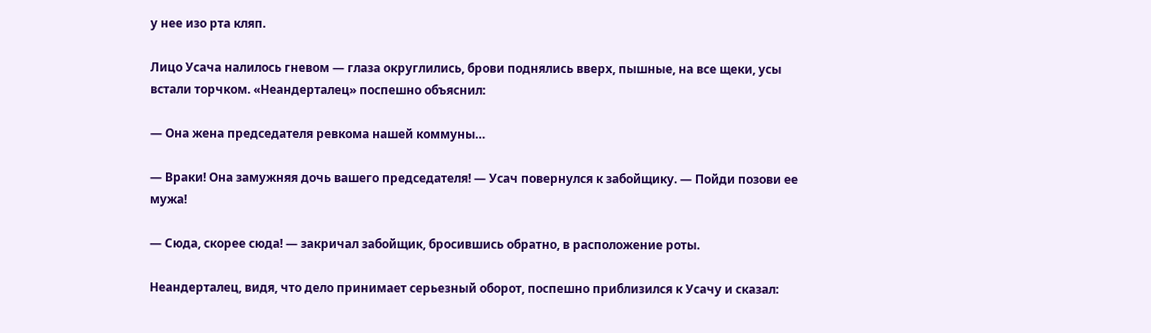у нее изо рта кляп.

Лицо Усача налилось гневом — глаза округлились, брови поднялись вверх, пышные, на все щеки, усы встали торчком. «Неандерталец» поспешно объяснил:

— Она жена председателя ревкома нашей коммуны…

— Враки! Она замужняя дочь вашего председателя! — Усач повернулся к забойщику. — Пойди позови ее мужа!

— Сюда, скорее сюда! — закричал забойщик, бросившись обратно, в расположение роты.

Неандерталец, видя, что дело принимает серьезный оборот, поспешно приблизился к Усачу и сказал: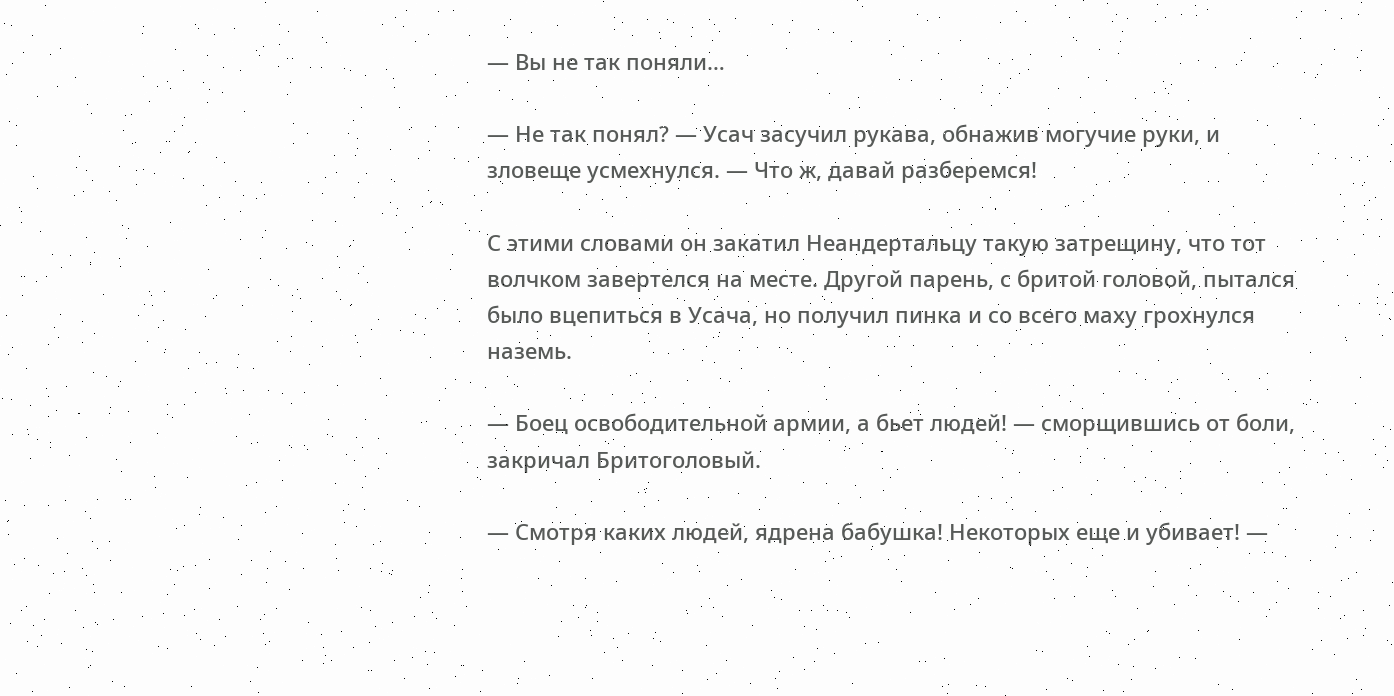— Вы не так поняли…

— Не так понял? — Усач засучил рукава, обнажив могучие руки, и зловеще усмехнулся. — Что ж, давай разберемся!

С этими словами он закатил Неандертальцу такую затрещину, что тот волчком завертелся на месте. Другой парень, с бритой головой, пытался было вцепиться в Усача, но получил пинка и со всего маху грохнулся наземь.

— Боец освободительной армии, а бьет людей! — сморщившись от боли, закричал Бритоголовый.

— Смотря каких людей, ядрена бабушка! Некоторых еще и убивает! —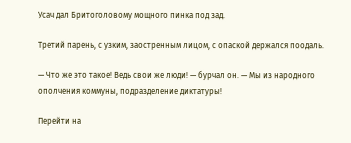Усач дал Бритоголовому мощного пинка под зад.

Третий парень, с узким, заостренным лицом, с опаской держался поодаль.

— Что же это такое! Ведь свои же люди! — бурчал он. — Мы из народного ополчения коммуны, подразделение диктатуры!

Перейти на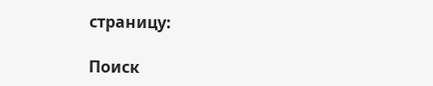страницу:

Поиск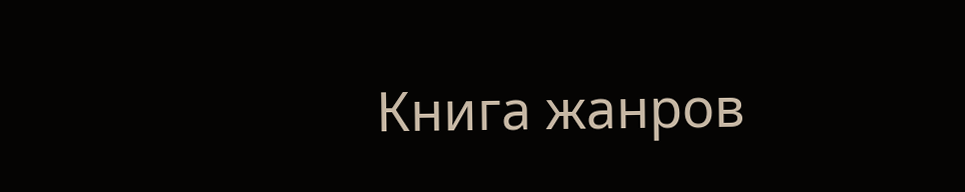Книга жанров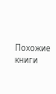Похожие книги